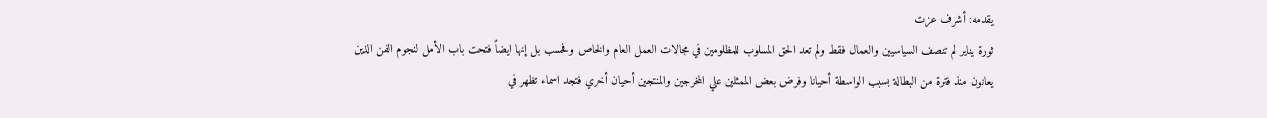يقدمه: أشرف عزت
ثورة يناير لم تنصف السياسيين والعمال فقط ولم تعد الحق المسلوب للمظلومين في مجالات العمل العام والخاص وفحسب بل إنها ايضاً فتحت باب الأمل لنجوم الفن الذين يعانون منذ فترة من البطالة بسبب الواسطة أحيانا وفرض بعض الممثلين علي المخرجين والمنتجين أحيان أخري فتجد اسماء تظهر في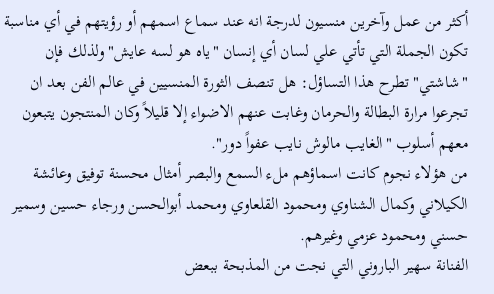أكثر من عمل وآخرين منسيون لدرجة انه عند سماع اسمهم أو رؤيتهم في أي مناسبة تكون الجملة التي تأتي علي لسان أي إنسان "ياه هو لسه عايش" ولذلك فإن "شاشتي" تطرح هذا التساؤل: هل تنصف الثورة المنسيين في عالم الفن بعد ان تجرعوا مرارة البطالة والحرمان وغابت عنهم الاضواء إلا قليلاً وكان المنتجون يتبعون معهم أسلوب "الغايب مالوش نايب عفواً دور".
من هؤلاء نجوم كانت اسماؤهم ملء السمع والبصر أمثال محسنة توفيق وعائشة الكيلاني وكمال الشناوي ومحمود القلعاوي ومحمد أبوالحسن ورجاء حسين وسمير حسني ومحمود عزمي وغيرهم.
الفنانة سهير الباروني التي نجت من المذبحة ببعض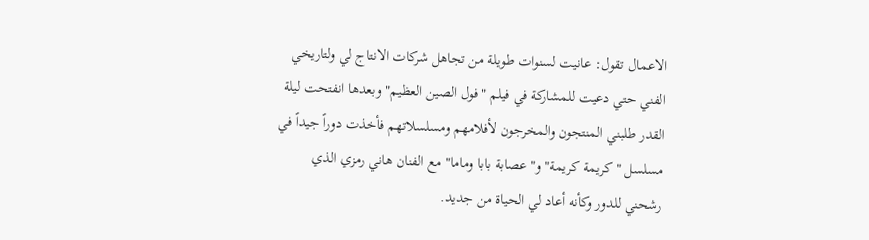الاعمال تقول: عانيت لسنوات طويلة من تجاهل شركات الانتاج لي ولتاريخي الفني حتي دعيت للمشاركة في فيلم "فول الصين العظيم" وبعدها انفتحت ليلة القدر طلبني المنتجون والمخرجون لأفلامهم ومسلسلاتهم فأخذت دوراً جيداً في مسلسل "كريمة كريمة" و"عصابة بابا وماما" مع الفنان هاني رمزي الذي رشحني للدور وكأنه أعاد لي الحياة من جديد.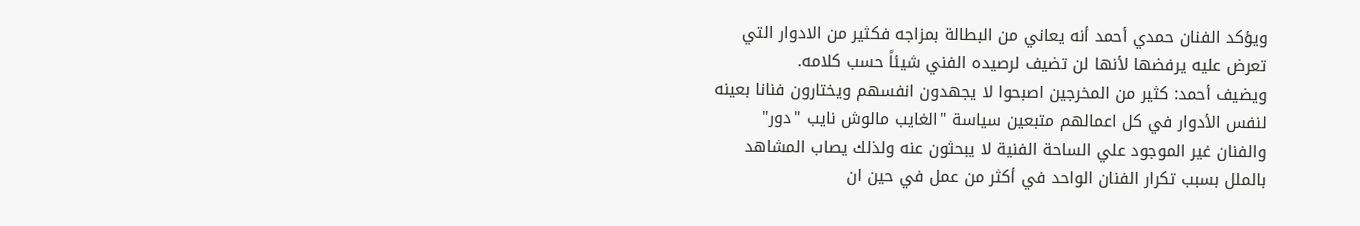ويؤكد الفنان حمدي أحمد أنه يعاني من البطالة بمزاجه فكثير من الادوار التي تعرض عليه يرفضها لأنها لن تضيف لرصيده الفني شيئاً حسب كلامه.
ويضيف أحمد: كثير من المخرجين اصبحوا لا يجهدون انفسهم ويختارون فنانا بعينه لنفس الأدوار في كل اعمالهم متبعين سياسة "الغايب مالوش نايب "دور" والفنان غير الموجود علي الساحة الفنية لا يبحثون عنه ولذلك يصاب المشاهد بالملل بسبب تكرار الفنان الواحد في أكثر من عمل في حين ان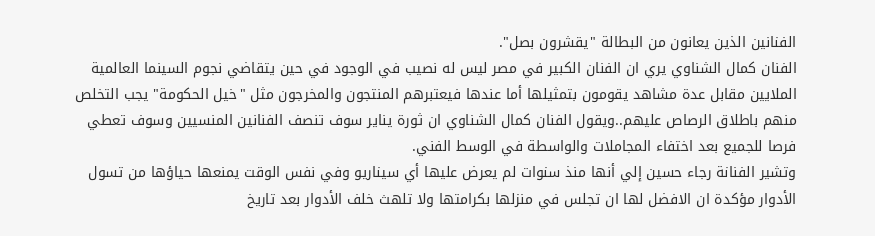الفنانين الذين يعانون من البطالة "يقشرون بصل".
الفنان كمال الشناوي يري ان الفنان الكبير في مصر ليس له نصيب في الوجود في حين يتقاضي نجوم السينما العالمية الملايين مقابل عدة مشاهد يقومون بتمثيلها أما عندها فيعتبرهم المنتجون والمخرجون مثل "خيل الحكومة" يجب التخلص منهم باطلاق الرصاص عليهم..ويقول الفنان كمال الشناوي ان ثورة يناير سوف تنصف الفنانين المنسيين وسوف تعطي فرصا للجميع بعد اختفاء المجاملات والواسطة في الوسط الفني.
وتشير الفنانة رجاء حسين إلي أنها منذ سنوات لم يعرض عليها أي سيناريو وفي نفس الوقت يمنعها حياؤها من تسول الأدوار مؤكدة ان الافضل لها ان تجلس في منزلها بكرامتها ولا تلهث خلف الأدوار بعد تاريخ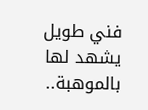فني طويل يشهد لها بالموهبة..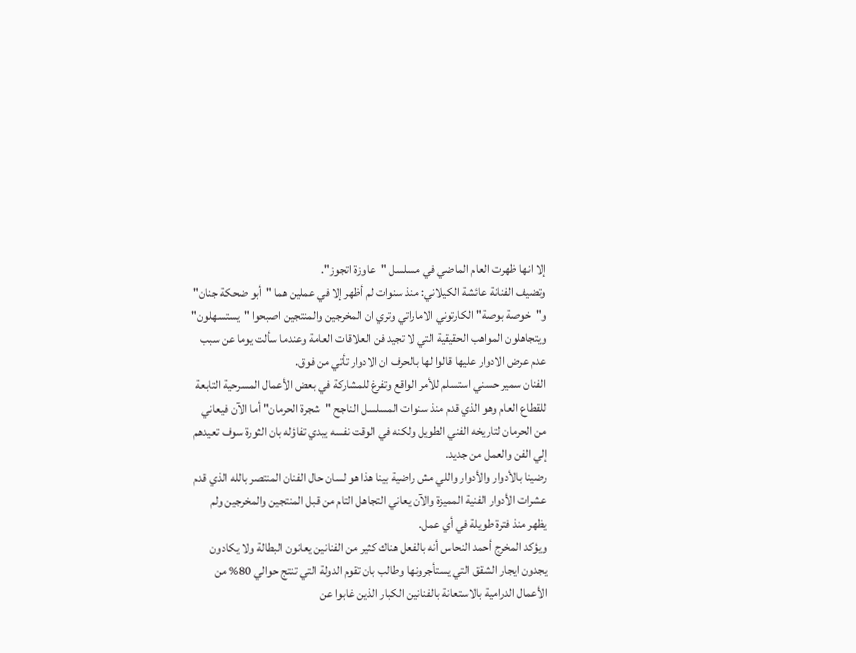إلا انها ظهرت العام الماضي في مسلسل "عاوزة اتجوز".
وتضيف الفنانة عائشة الكيلاني: منذ سنوات لم أظهر إلا في عملين هما "أبو ضحكة جنان" و"خوصة بوصة" الكارتوني الاماراتي وتري ان المخرجين والمنتجين اصبحوا "يستسهلون" ويتجاهلون المواهب الحقيقية التي لا تجيد فن العلاقات العامة وعندما سألت يوما عن سبب عدم عرض الادوار عليها قالوا لها بالحرف ان الادوار تأتي من فوق.
الفنان سمير حسني استسلم للأمر الواقع وتفرغ للمشاركة في بعض الأعمال المسرحية التابعة للقطاع العام وهو الذي قدم منذ سنوات المسلسل الناجح "شجرة الحرمان" أما الآن فيعاني من الحرمان لتاريخه الفني الطويل ولكنه في الوقت نفسه يبدي تفاؤله بان الثورة سوف تعيدهم إلي الفن والعمل من جديد.
رضينا بالأدوار والأدوار واللي مش راضية بينا هذا هو لسان حال الفنان المنتصر بالله الذي قدم عشرات الأدوار الفنية المميزة والآن يعاني التجاهل التام من قبل المنتجين والمخرجين ولم يظهر منذ فترة طويلة في أي عمل.
ويؤكد المخرج أحمد النحاس أنه بالفعل هناك كثير من الفنانين يعانون البطالة ولا يكادون يجدون ايجار الشقق التي يستأجرونها وطالب بان تقوم الدولة التي تنتج حوالي 80% من الأعمال الدرامية بالاستعانة بالفنانين الكبار الذين غابوا عن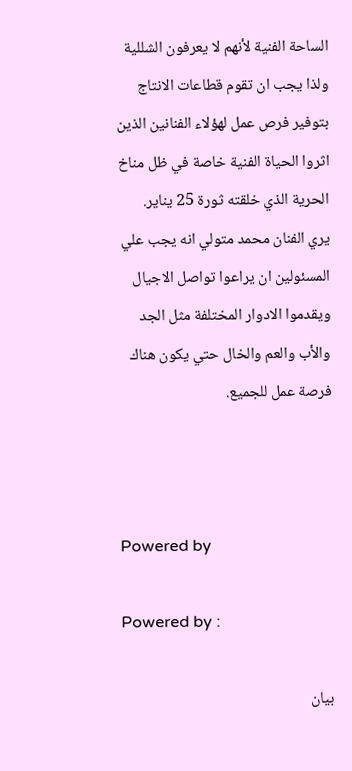الساحة الفنية لأنهم لا يعرفون الشللية ولذا يجب ان تقوم قطاعات الانتاج بتوفير فرص عمل لهؤلاء الفنانين الذين اثروا الحياة الفنية خاصة في ظل مناخ الحرية الذي خلقته ثورة 25 يناير.
يري الفنان محمد متولي انه يجب علي المسئولين ان يراعوا تواصل الاجيال ويقدموا الادوار المختلفة مثل الجد والأب والعم والخال حتي يكون هناك فرصة عمل للجميع.



Powered by

Powered by :

بيان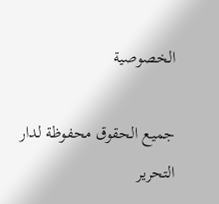الخصوصية

جميع الحقوق محفوظة لدار التحرير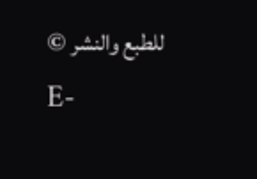للطبع والنشر ©
E-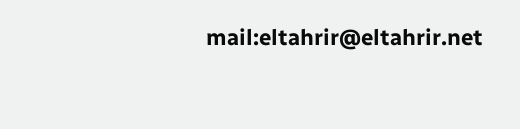mail:eltahrir@eltahrir.net